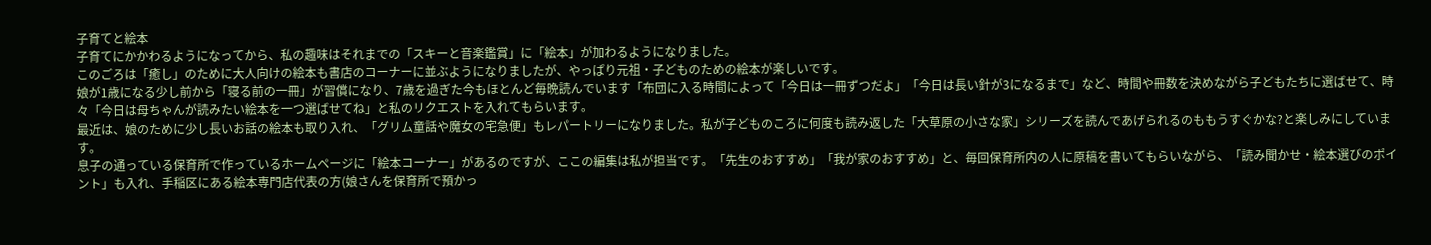子育てと絵本
子育てにかかわるようになってから、私の趣味はそれまでの「スキーと音楽鑑賞」に「絵本」が加わるようになりました。
このごろは「癒し」のために大人向けの絵本も書店のコーナーに並ぶようになりましたが、やっぱり元祖・子どものための絵本が楽しいです。
娘が1歳になる少し前から「寝る前の一冊」が習償になり、7歳を過ぎた今もほとんど毎晩読んでいます「布団に入る時間によって「今日は一冊ずつだよ」「今日は長い針が3になるまで」など、時間や冊数を決めながら子どもたちに選ばせて、時々「今日は母ちゃんが読みたい絵本を一つ選ばせてね」と私のリクエストを入れてもらいます。
最近は、娘のために少し長いお話の絵本も取り入れ、「グリム童話や魔女の宅急便」もレパートリーになりました。私が子どものころに何度も読み返した「大草原の小さな家」シリーズを読んであげられるのももうすぐかな?と楽しみにしています。
息子の通っている保育所で作っているホームページに「絵本コーナー」があるのですが、ここの編集は私が担当です。「先生のおすすめ」「我が家のおすすめ」と、毎回保育所内の人に原稿を書いてもらいながら、「読み聞かせ・絵本選びのポイント」も入れ、手稲区にある絵本専門店代表の方(娘さんを保育所で預かっ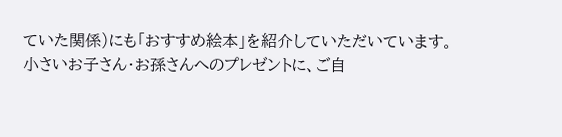ていた関係)にも「おすすめ絵本」を紹介していただいています。
小さいお子さん・お孫さんへのプレゼントに、ご自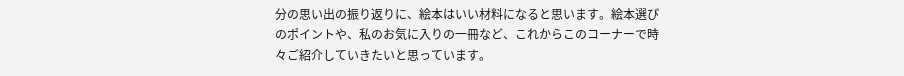分の思い出の振り返りに、絵本はいい材料になると思います。絵本選ぴのポイントや、私のお気に入りの一冊など、これからこのコーナーで時々ご紹介していきたいと思っています。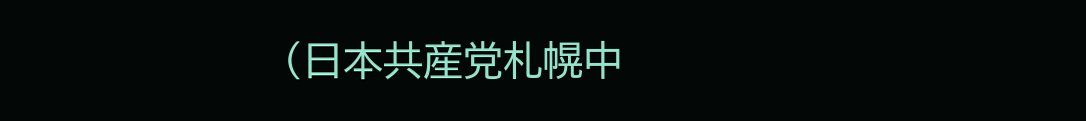(日本共産党札幌中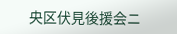央区伏見後援会ニ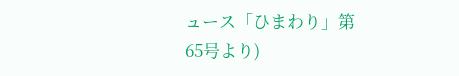ュース「ひまわり」第65号より)